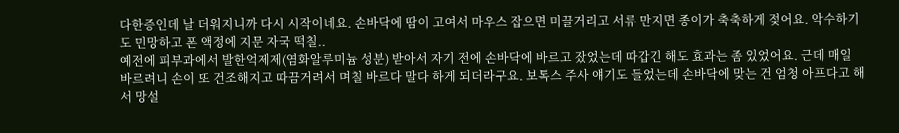다한증인데 날 더워지니까 다시 시작이네요. 손바닥에 땀이 고여서 마우스 잡으면 미끌거리고 서류 만지면 종이가 축축하게 젖어요. 악수하기도 민망하고 폰 액정에 지문 자국 떡칠..
예전에 피부과에서 발한억제제(염화알루미늄 성분) 받아서 자기 전에 손바닥에 바르고 잤었는데 따갑긴 해도 효과는 좀 있었어요. 근데 매일 바르려니 손이 또 건조해지고 따끔거려서 며칠 바르다 말다 하게 되더라구요. 보톡스 주사 얘기도 들었는데 손바닥에 맞는 건 엄청 아프다고 해서 망설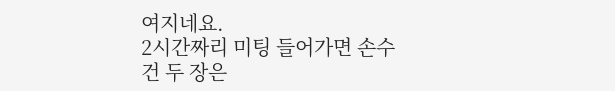여지네요.
2시간짜리 미팅 들어가면 손수건 두 장은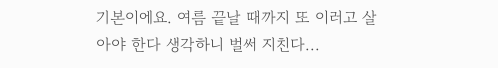기본이에요. 여름 끝날 때까지 또 이러고 살아야 한다 생각하니 벌써 지친다...